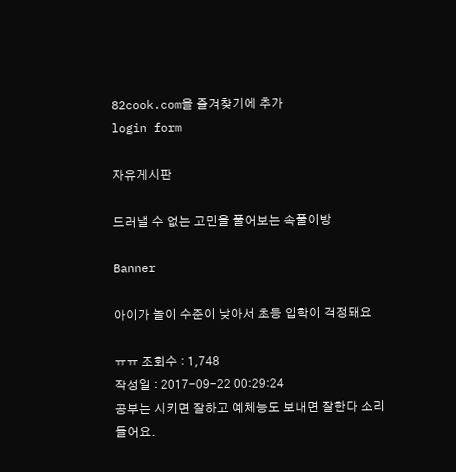82cook.com을 즐겨찾기에 추가
login form

자유게시판

드러낼 수 없는 고민을 풀어보는 속풀이방

Banner

아이가 놀이 수준이 낮아서 초등 입학이 걱정돼요

ㅠㅠ 조회수 : 1,748
작성일 : 2017-09-22 00:29:24
공부는 시키면 잘하고 예체능도 보내면 잘한다 소리 들어요.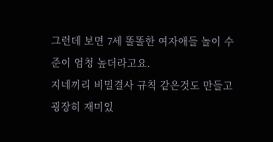그런데 보면 7세 똘똘한 여자애들 놀이 수준이 엄청 높더라고요.
지네끼리 비밀결사 규칙 같은것도 만들고 굉장히 재미있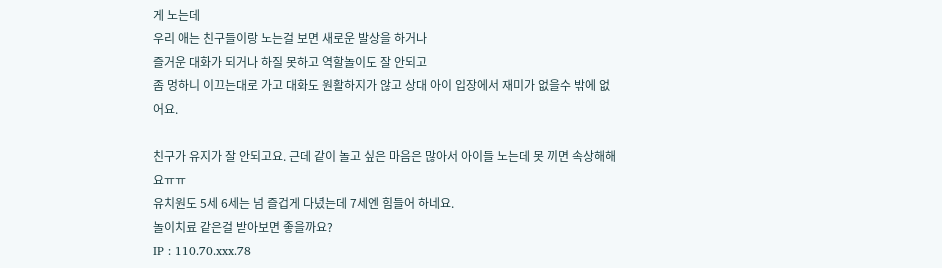게 노는데
우리 애는 친구들이랑 노는걸 보면 새로운 발상을 하거나
즐거운 대화가 되거나 하질 못하고 역할놀이도 잘 안되고
좀 멍하니 이끄는대로 가고 대화도 원활하지가 않고 상대 아이 입장에서 재미가 없을수 밖에 없어요.

친구가 유지가 잘 안되고요. 근데 같이 놀고 싶은 마음은 많아서 아이들 노는데 못 끼면 속상해해요ㅠㅠ
유치원도 5세 6세는 넘 즐겁게 다녔는데 7세엔 힘들어 하네요.
놀이치료 같은걸 받아보면 좋을까요?
IP : 110.70.xxx.78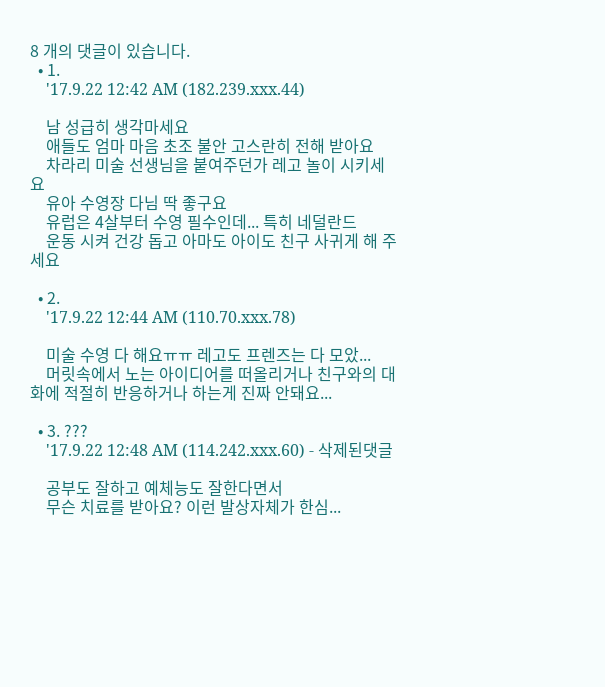8 개의 댓글이 있습니다.
  • 1.
    '17.9.22 12:42 AM (182.239.xxx.44)

    남 성급히 생각마세요
    애들도 엄마 마음 초조 불안 고스란히 전해 받아요
    차라리 미술 선생님을 붙여주던가 레고 놀이 시키세요
    유아 수영장 다님 딱 좋구요
    유럽은 4살부터 수영 필수인데... 특히 네덜란드
    운동 시켜 건강 돕고 아마도 아이도 친구 사귀게 해 주세요

  • 2.
    '17.9.22 12:44 AM (110.70.xxx.78)

    미술 수영 다 해요ㅠㅠ 레고도 프렌즈는 다 모았...
    머릿속에서 노는 아이디어를 떠올리거나 친구와의 대화에 적절히 반응하거나 하는게 진짜 안돼요...

  • 3. ???
    '17.9.22 12:48 AM (114.242.xxx.60) - 삭제된댓글

    공부도 잘하고 예체능도 잘한다면서
    무슨 치료를 받아요? 이런 발상자체가 한심...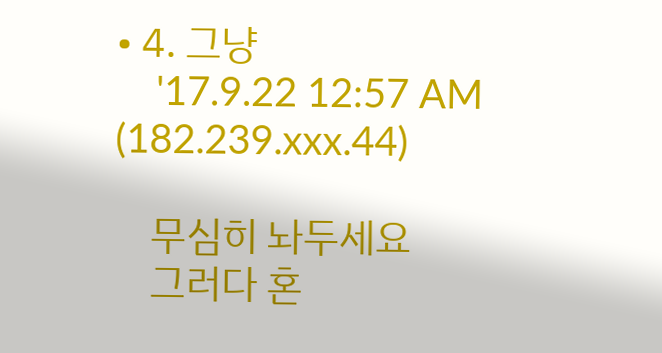• 4. 그냥
    '17.9.22 12:57 AM (182.239.xxx.44)

    무심히 놔두세요
    그러다 혼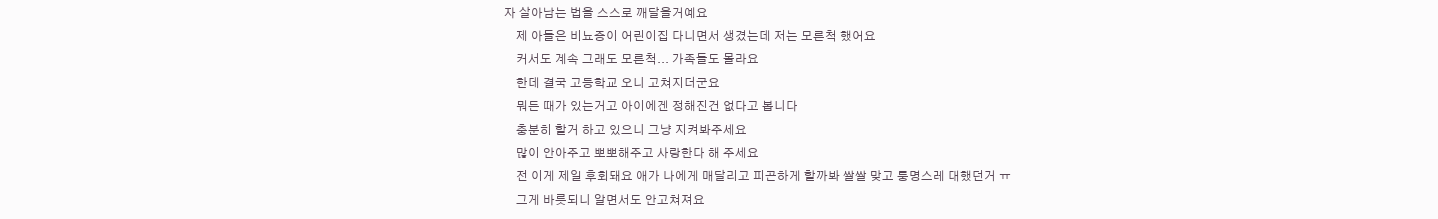자 살아남는 법을 스스로 깨달을거예요
    제 아들은 비뇨증이 어린이집 다니면서 생겼는데 저는 모른척 했어요
    커서도 계속 그래도 모른척... 가족들도 몰라요
    한데 결국 고등학교 오니 고쳐지더군요
    뭐든 때가 있는거고 아이에겐 정해진건 없다고 봅니다
    충분히 할거 하고 있으니 그냥 지켜봐주세요
    많이 안아주고 뽀뽀해주고 사랑한다 해 주세요
    전 이게 제일 후회돼요 애가 나에게 매달리고 피곤하게 할까봐 쌀쌀 맞고 퉁명스레 대했던거 ㅠ
    그게 바릇되니 알면서도 안고쳐져요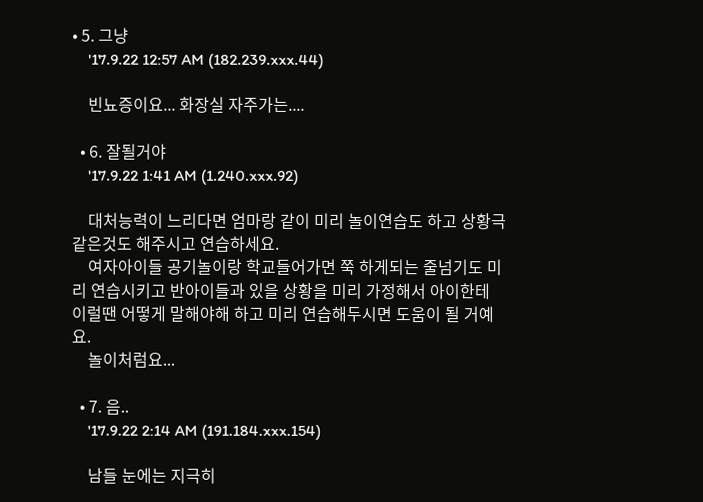• 5. 그냥
    '17.9.22 12:57 AM (182.239.xxx.44)

    빈뇨증이요... 화장실 자주가는....

  • 6. 잘될거야
    '17.9.22 1:41 AM (1.240.xxx.92)

    대처능력이 느리다면 엄마랑 같이 미리 놀이연습도 하고 상황극같은것도 해주시고 연습하세요.
    여자아이들 공기놀이랑 학교들어가면 쭉 하게되는 줄넘기도 미리 연습시키고 반아이들과 있을 상황을 미리 가정해서 아이한테 이럴땐 어떻게 말해야해 하고 미리 연습해두시면 도움이 될 거예요.
    놀이처럼요...

  • 7. 음..
    '17.9.22 2:14 AM (191.184.xxx.154)

    남들 눈에는 지극히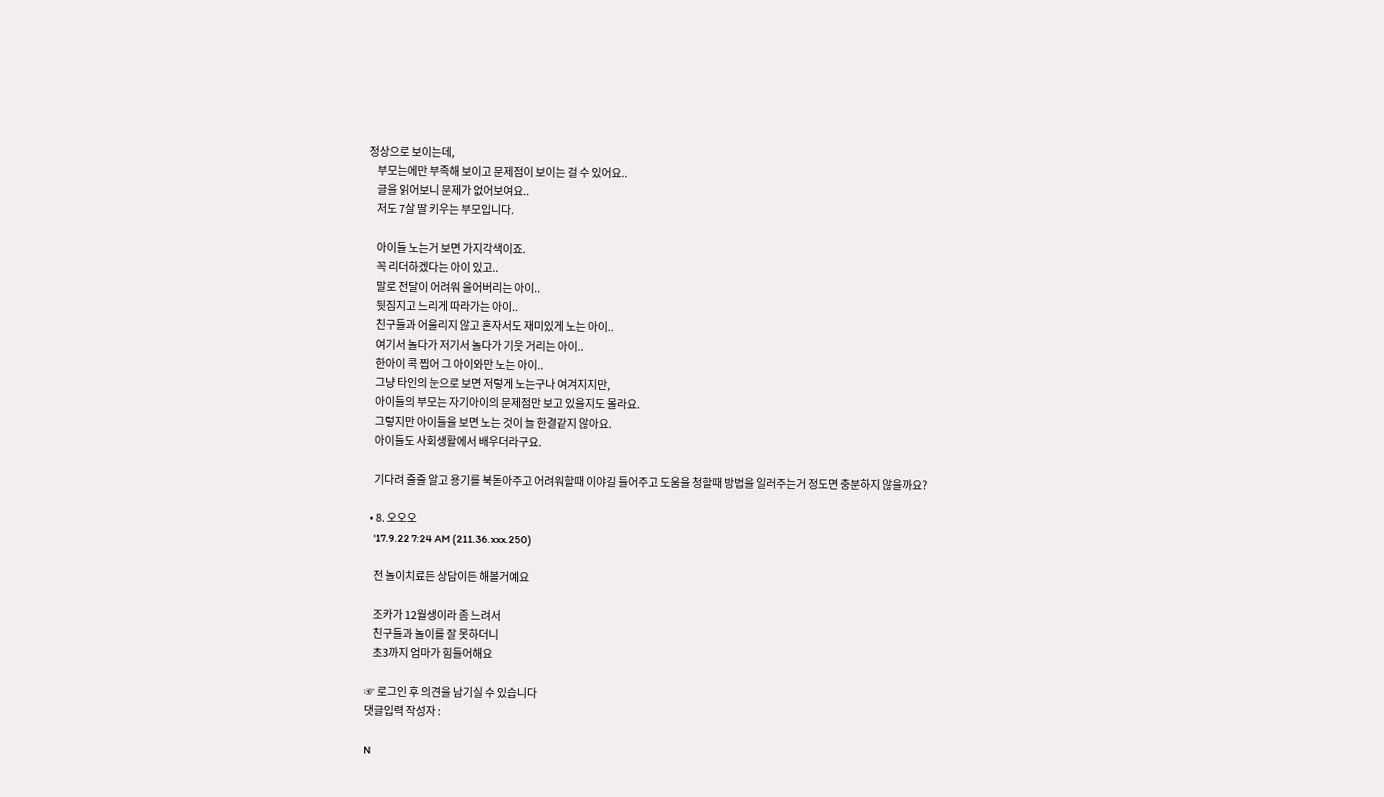정상으로 보이는데,
    부모는에만 부족해 보이고 문제점이 보이는 걸 수 있어요..
    글을 읽어보니 문제가 없어보여요..
    저도 7살 딸 키우는 부모입니다.

    아이들 노는거 보면 가지각색이죠.
    꼭 리더하겠다는 아이 있고..
    말로 전달이 어려워 울어버리는 아이..
    뒷짐지고 느리게 따라가는 아이..
    친구들과 어울리지 않고 혼자서도 재미있게 노는 아이..
    여기서 놀다가 저기서 놀다가 기웃 거리는 아이..
    한아이 콕 찝어 그 아이와만 노는 아이..
    그냥 타인의 눈으로 보면 저렇게 노는구나 여겨지지만,
    아이들의 부모는 자기아이의 문제점만 보고 있을지도 몰라요.
    그렇지만 아이들을 보면 노는 것이 늘 한결같지 않아요.
    아이들도 사회생활에서 배우더라구요.

    기다려 줄줄 알고 용기를 북돋아주고 어려워할때 이야길 들어주고 도움을 청할때 방법을 일러주는거 정도면 충분하지 않을까요?

  • 8. 오오오
    '17.9.22 7:24 AM (211.36.xxx.250)

    전 놀이치료든 상담이든 해볼거예요

    조카가 12월생이라 좀 느려서
    친구들과 놀이를 잘 못하더니
    초3까지 엄마가 힘들어해요

☞ 로그인 후 의견을 남기실 수 있습니다
댓글입력 작성자 :

N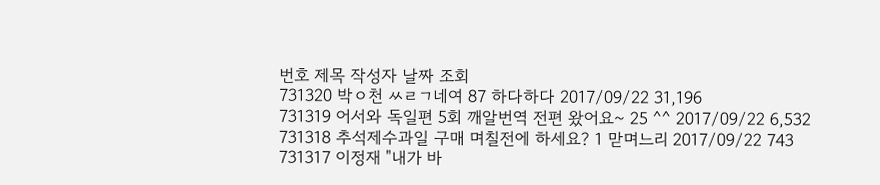번호 제목 작성자 날짜 조회
731320 박ㅇ천 ㅆㄹㄱ네여 87 하다하다 2017/09/22 31,196
731319 어서와 독일편 5회 깨알번역 전편 왔어요~ 25 ^^ 2017/09/22 6,532
731318 추석제수과일 구매 며칠전에 하세요? 1 맏며느리 2017/09/22 743
731317 이정재 "내가 바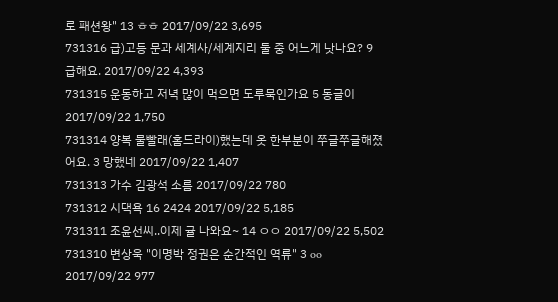로 패션왕" 13 ㅎㅎ 2017/09/22 3,695
731316 급)고등 문과 세계사/세계지리 둘 중 어느게 낫나요? 9 급해요. 2017/09/22 4,393
731315 운동하고 저녁 많이 먹으면 도루묵인가요 5 동글이 2017/09/22 1,750
731314 양복 물빨래(홈드라이)했는데 옷 한부분이 쭈글쭈글해졌어요. 3 망했네 2017/09/22 1,407
731313 가수 김광석 소름 2017/09/22 780
731312 시댁욕 16 2424 2017/09/22 5,185
731311 조윤선씨..이제 귤 나와요~ 14 ㅇㅇ 2017/09/22 5,502
731310 변상욱 "이명박 정권은 순간적인 역류" 3 oo 2017/09/22 977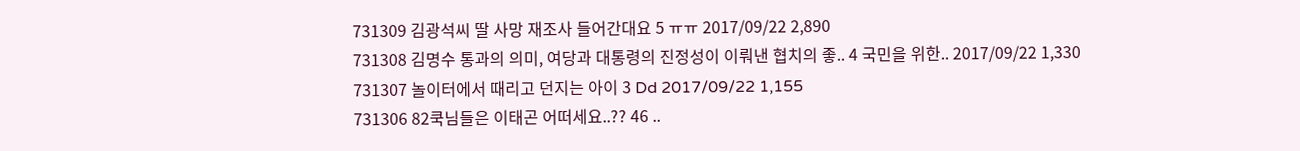731309 김광석씨 딸 사망 재조사 들어간대요 5 ㅠㅠ 2017/09/22 2,890
731308 김명수 통과의 의미, 여당과 대통령의 진정성이 이뤄낸 협치의 좋.. 4 국민을 위한.. 2017/09/22 1,330
731307 놀이터에서 때리고 던지는 아이 3 Dd 2017/09/22 1,155
731306 82쿡님들은 이태곤 어떠세요..?? 46 ..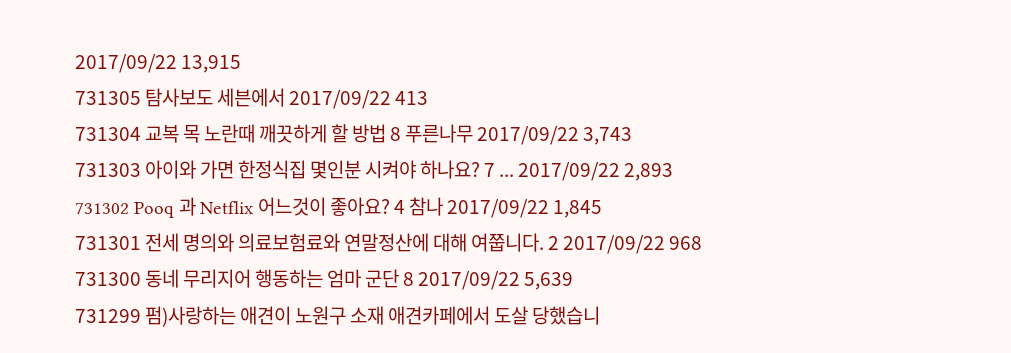2017/09/22 13,915
731305 탐사보도 세븐에서 2017/09/22 413
731304 교복 목 노란때 깨끗하게 할 방법 8 푸른나무 2017/09/22 3,743
731303 아이와 가면 한정식집 몇인분 시켜야 하나요? 7 ... 2017/09/22 2,893
731302 Pooq 과 Netflix 어느것이 좋아요? 4 참나 2017/09/22 1,845
731301 전세 명의와 의료보험료와 연말정산에 대해 여쭙니다. 2 2017/09/22 968
731300 동네 무리지어 행동하는 엄마 군단 8 2017/09/22 5,639
731299 펌)사랑하는 애견이 노원구 소재 애견카페에서 도살 당했습니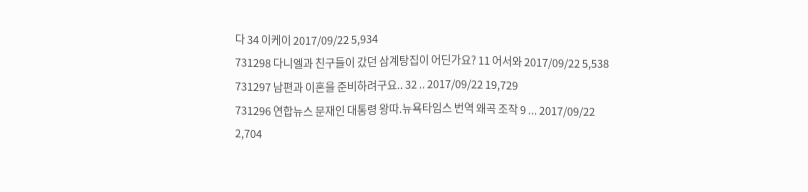다 34 이케이 2017/09/22 5,934
731298 다니엘과 친구들이 갔던 삼계탕집이 어딘가요? 11 어서와 2017/09/22 5,538
731297 남편과 이혼을 준비하려구요.. 32 .. 2017/09/22 19,729
731296 연합뉴스 문재인 대통령 왕따.뉴욕타임스 번역 왜곡 조작 9 ... 2017/09/22 2,704